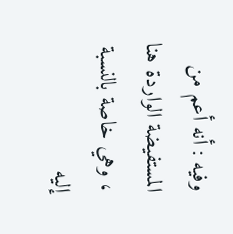وفيه : أنه أعم من المستفيضة الواردة هنا ، وهي خاصة بالنسبة إليه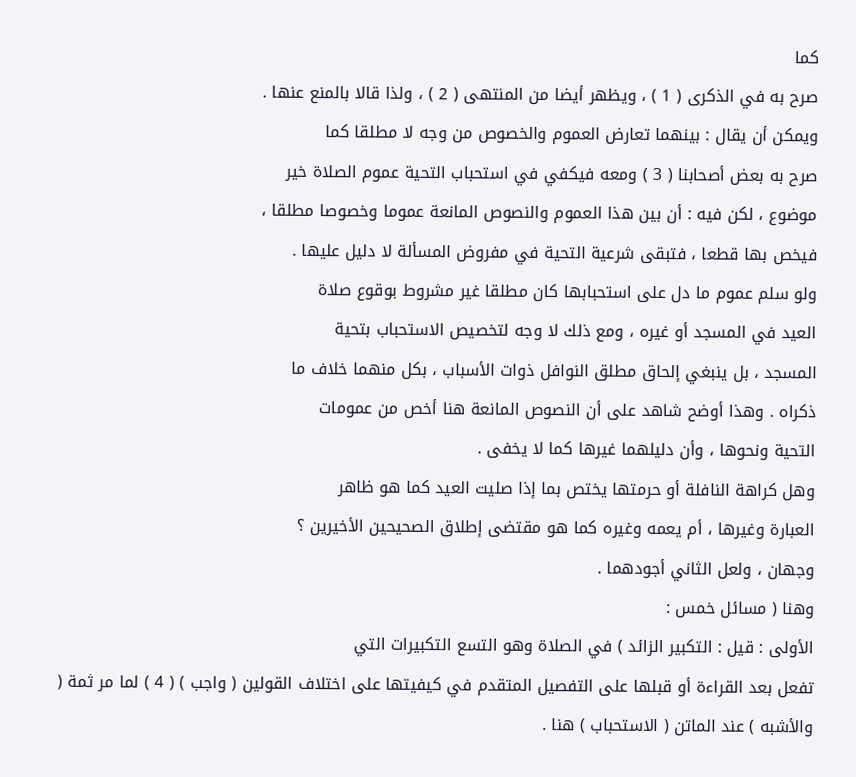كما
صرح به في الذكرى ( 1 ) ، ويظهر أيضا من المنتهى ( 2 ) ، ولذا قالا بالمنع عنها .
ويمكن أن يقال : بينهما تعارض العموم والخصوص من وجه لا مطلقا كما
صرح به بعض أصحابنا ( 3 ) ومعه فيكفي في استحباب التحية عموم الصلاة خير
موضوع ، لكن فيه : أن بين هذا العموم والنصوص المانعة عموما وخصوصا مطلقا ،
فيخص بها قطعا ، فتبقى شرعية التحية في مفروض المسألة لا دليل عليها .
ولو سلم عموم ما دل على استحبابها كان مطلقا غير مشروط بوقوع صلاة
العيد في المسجد أو غيره ، ومع ذلك لا وجه لتخصيص الاستحباب بتحية
المسجد ، بل ينبغي إلحاق مطلق النوافل ذوات الأسباب ، بكل منهما خلاف ما
ذكراه . وهذا أوضح شاهد على أن النصوص المانعة هنا أخص من عمومات
التحية ونحوها ، وأن دليلهما غيرها كما لا يخفى .
وهل كراهة النافلة أو حرمتها يختص بما إذا صليت العيد كما هو ظاهر
العبارة وغيرها ، أم يعمه وغيره كما هو مقتضى إطلاق الصحيحين الأخيرين ؟
وجهان ، ولعل الثاني أجودهما .
وهنا ( مسائل خمس :
الأولى : قيل : التكبير الزائد ) في الصلاة وهو التسع التكبيرات التي
تفعل بعد القراءة أو قبلها على التفصيل المتقدم في كيفيتها على اختلاف القولين ( واجب ) ( 4 ) لما مر ثمة ( والأشبه ) عند الماتن ( الاستحباب ) هنا .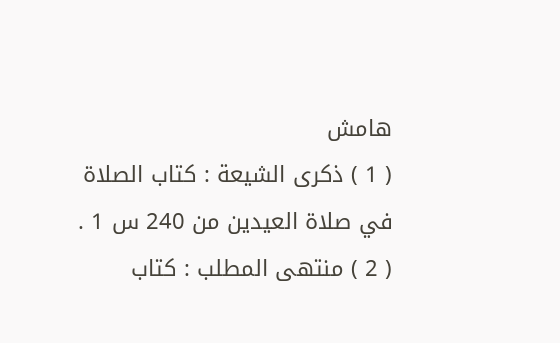هامش
( 1 ) ذكرى الشيعة : كتاب الصلاة في صلاة العيدين من 240 س 1 .
( 2 ) منتهى المطلب : كتاب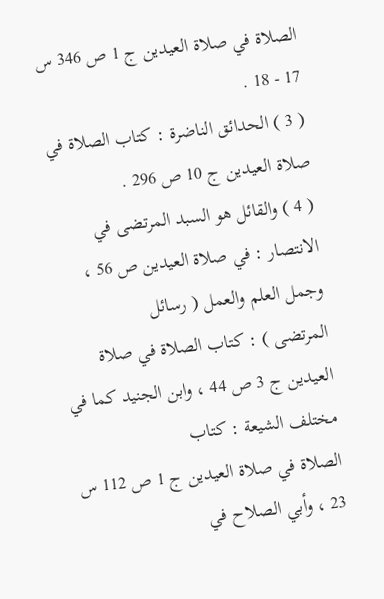الصلاة في صلاة العيدين ج 1 ص 346 س 17 - 18 .
( 3 ) الحدائق الناضرة : كتاب الصلاة في صلاة العيدين ج 10 ص 296 .
( 4 ) والقائل هو السبد المرتضى في الانتصار : في صلاة العيدين ص 56 ، وجمل العلم والعمل ( رسائل
المرتضى ) : كتاب الصلاة في صلاة العيدين ج 3 ص 44 ، وابن الجنيد كما في مختلف الشيعة : كتاب
الصلاة في صلاة العيدين ج 1 ص 112 س 23 ، وأبي الصلاح في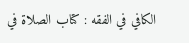الكافي في الفقه : كتاب الصلاة في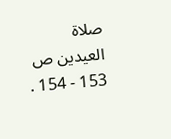صلاة
العيدين ص 153 - 154 .